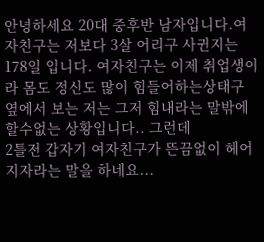안녕하세요 20대 중후반 남자입니다.여자친구는 저보다 3살 어리구 사귄지는 178일 입니다. 여자친구는 이제 취업생이라 몸도 정신도 많이 힘들어하는상태구 옆에서 보는 저는 그저 힘내라는 말밖에 할수없는 상황입니다.. 그런데
2틀전 갑자기 여자친구가 뜬끔없이 헤어지자라는 말을 하네요...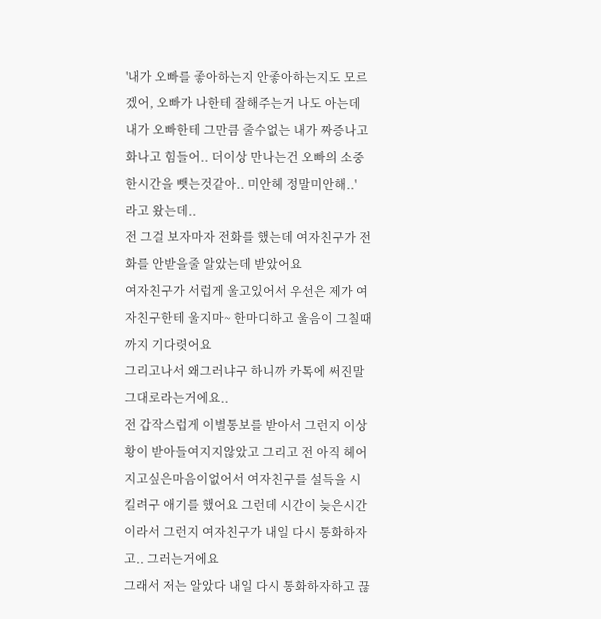'내가 오빠를 좋아하는지 안좋아하는지도 모르겠어, 오빠가 나한테 잘해주는거 나도 아는데 내가 오빠한테 그만큼 줄수없는 내가 짜증나고 화나고 힘들어.. 더이상 만나는건 오빠의 소중한시간을 뺏는것같아.. 미안헤 정말미안해..'
라고 왔는데..
전 그걸 보자마자 전화를 했는데 여자친구가 전화를 안받을줄 알았는데 받았어요
여자친구가 서럽게 울고있어서 우선은 제가 여자친구한테 울지마~ 한마디하고 울음이 그칠때까지 기다렷어요
그리고나서 왜그러냐구 하니까 카톡에 써진말 그대로라는거에요..
전 갑작스럽게 이별통보를 받아서 그런지 이상황이 받아들여지지않았고 그리고 전 아직 헤어지고싶은마음이없어서 여자친구를 설득을 시킬려구 애기를 했어요 그런데 시간이 늦은시간이라서 그런지 여자친구가 내일 다시 통화하자고.. 그러는거에요
그래서 저는 알았다 내일 다시 통화하자하고 끊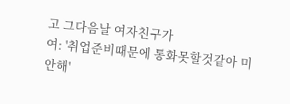고 그다음날 여자친구가
여: '취업준비때문에 통화못할것같아 미안해'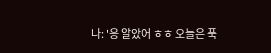나: '응 알았어 ㅎㅎ 오늘은 푹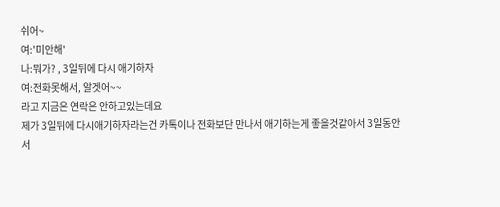쉬어~
여:'미안해'
나:뭐가? , 3일뒤에 다시 애기하자
여:전화못해서, 알겟어~~
라고 지금은 연락은 안하고있는데요
제가 3일뒤에 다시애기하자라는건 카톡이나 전화보단 만나서 애기하는게 좋을것같아서 3일동안 서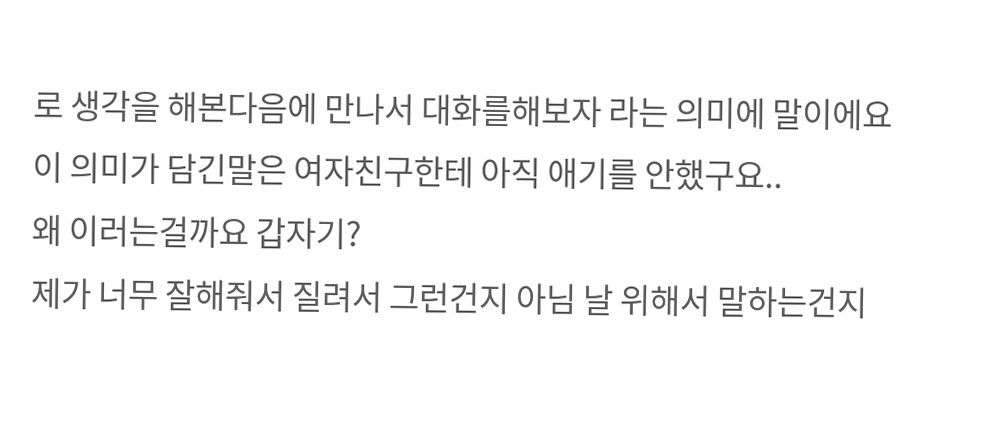로 생각을 해본다음에 만나서 대화를해보자 라는 의미에 말이에요
이 의미가 담긴말은 여자친구한테 아직 애기를 안했구요..
왜 이러는걸까요 갑자기?
제가 너무 잘해줘서 질려서 그런건지 아님 날 위해서 말하는건지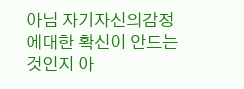아님 자기자신의감정에대한 확신이 안드는것인지 아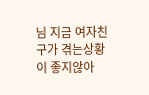님 지금 여자친구가 겪는상황이 좋지않아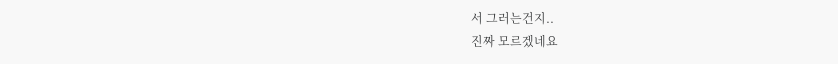서 그러는건지..
진짜 모르겠네요